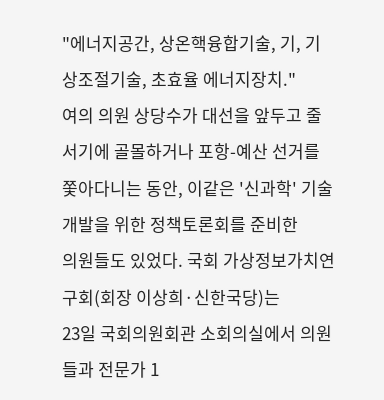"에너지공간, 상온핵융합기술, 기, 기상조절기술, 초효율 에너지장치."
여의 의원 상당수가 대선을 앞두고 줄서기에 골몰하거나 포항-예산 선거를
쫓아다니는 동안, 이같은 '신과학' 기술개발을 위한 정책토론회를 준비한
의원들도 있었다. 국회 가상정보가치연구회(회장 이상희·신한국당)는
23일 국회의원회관 소회의실에서 의원들과 전문가 1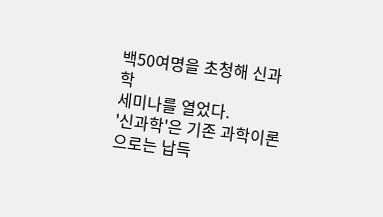백50여명을 초청해 신과학
세미나를 열었다.
'신과학'은 기존 과학이론으로는 납득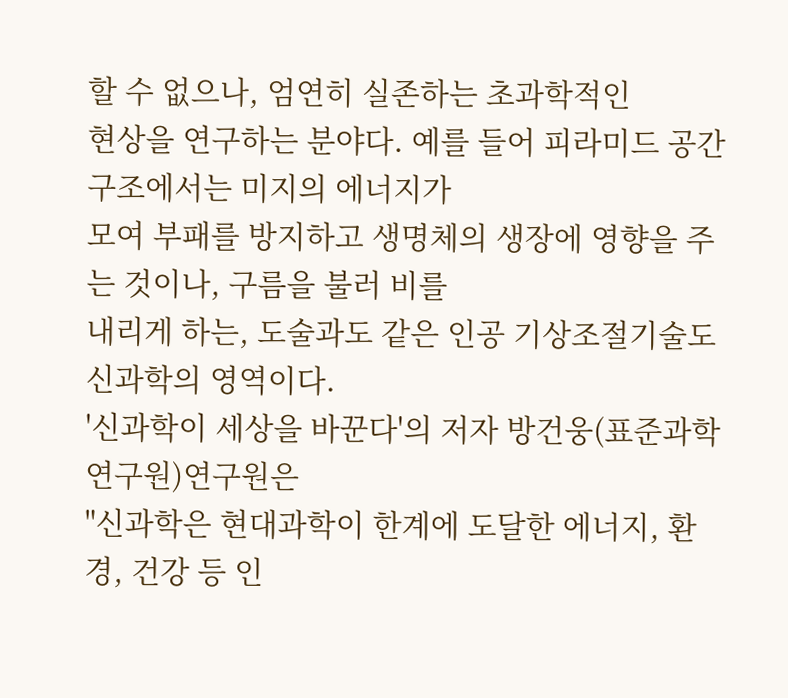할 수 없으나, 엄연히 실존하는 초과학적인
현상을 연구하는 분야다. 예를 들어 피라미드 공간구조에서는 미지의 에너지가
모여 부패를 방지하고 생명체의 생장에 영향을 주는 것이나, 구름을 불러 비를
내리게 하는, 도술과도 같은 인공 기상조절기술도 신과학의 영역이다.
'신과학이 세상을 바꾼다'의 저자 방건웅(표준과학연구원)연구원은
"신과학은 현대과학이 한계에 도달한 에너지, 환경, 건강 등 인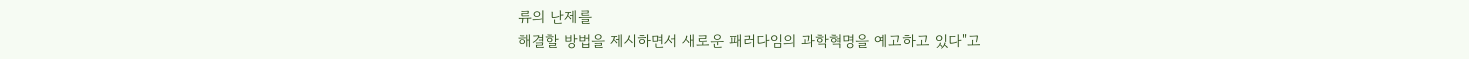류의 난제를
해결할 방법을 제시하면서 새로운 패러다임의 과학혁명을 예고하고 있다"고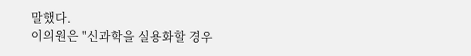말했다.
이의원은 "신과학을 실용화할 경우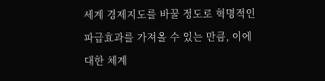세계 경제지도를 바꿀 정도로 혁명적인
파급효과를 가져올 수 있는 만큼, 이에 대한 체계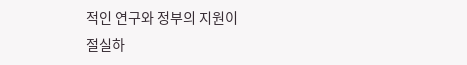적인 연구와 정부의 지원이
절실하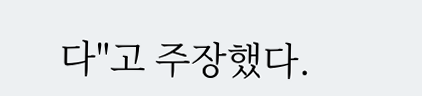다"고 주장했다.